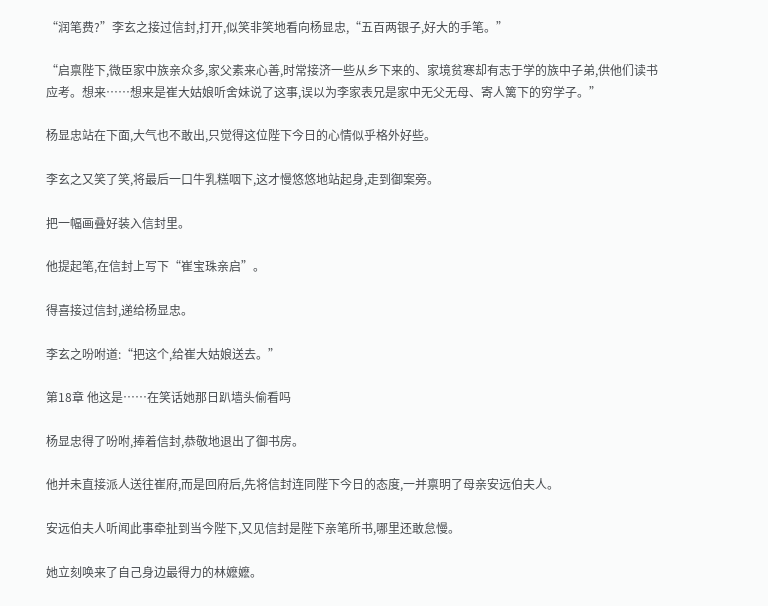“润笔费?”李玄之接过信封,打开,似笑非笑地看向杨显忠,“五百两银子,好大的手笔。”

“启禀陛下,微臣家中族亲众多,家父素来心善,时常接济一些从乡下来的、家境贫寒却有志于学的族中子弟,供他们读书应考。想来……想来是崔大姑娘听舍妹说了这事,误以为李家表兄是家中无父无母、寄人篱下的穷学子。”

杨显忠站在下面,大气也不敢出,只觉得这位陛下今日的心情似乎格外好些。

李玄之又笑了笑,将最后一口牛乳糕咽下,这才慢悠悠地站起身,走到御案旁。

把一幅画叠好装入信封里。

他提起笔,在信封上写下“崔宝珠亲启”。

得喜接过信封,递给杨显忠。

李玄之吩咐道:“把这个,给崔大姑娘送去。”

第18章 他这是……在笑话她那日趴墙头偷看吗

杨显忠得了吩咐,捧着信封,恭敬地退出了御书房。

他并未直接派人送往崔府,而是回府后,先将信封连同陛下今日的态度,一并禀明了母亲安远伯夫人。

安远伯夫人听闻此事牵扯到当今陛下,又见信封是陛下亲笔所书,哪里还敢怠慢。

她立刻唤来了自己身边最得力的林嬷嬷。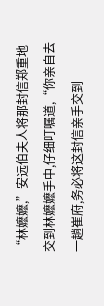“林嬷嬷,”安远伯夫人将那封信郑重地交到林嬷嬷手中,仔细叮嘱道,“你亲自去一趟崔府,务必将这封信亲手交到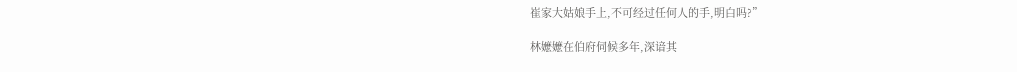崔家大姑娘手上,不可经过任何人的手,明白吗?”

林嬷嬷在伯府伺候多年,深谙其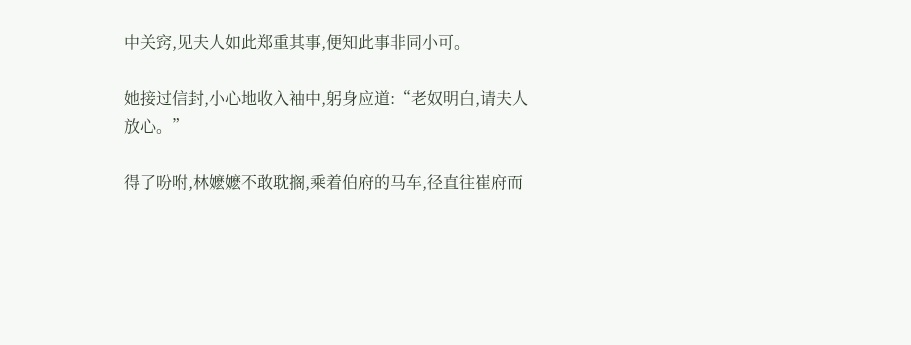中关窍,见夫人如此郑重其事,便知此事非同小可。

她接过信封,小心地收入袖中,躬身应道:“老奴明白,请夫人放心。”

得了吩咐,林嬷嬷不敢耽搁,乘着伯府的马车,径直往崔府而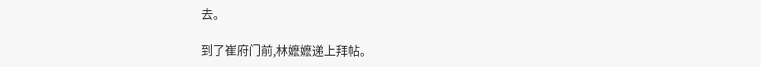去。

到了崔府门前,林嬷嬷递上拜帖。